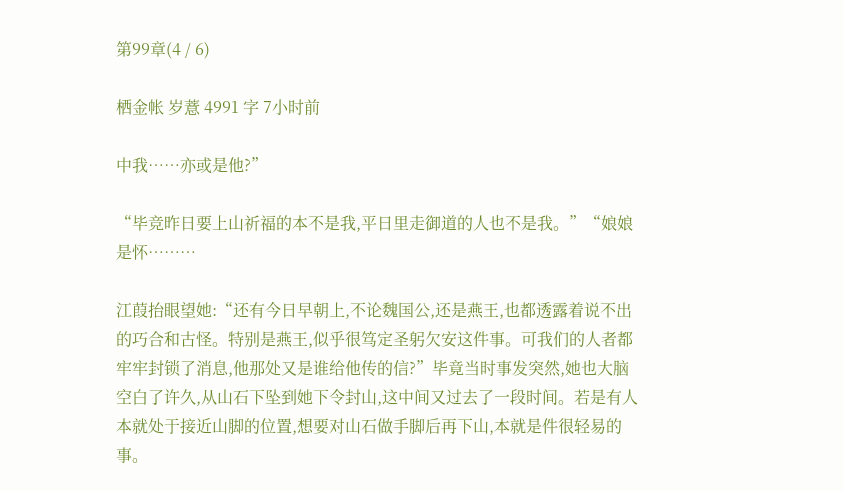第99章(4 / 6)

栖金帐 岁薏 4991 字 7小时前

中我……亦或是他?”

“毕竞昨日要上山祈福的本不是我,平日里走御道的人也不是我。”“娘娘是怀………

江葭抬眼望她:“还有今日早朝上,不论魏国公,还是燕王,也都透露着说不出的巧合和古怪。特别是燕王,似乎很笃定圣躬欠安这件事。可我们的人者都牢牢封锁了消息,他那处又是谁给他传的信?”毕竟当时事发突然,她也大脑空白了许久,从山石下坠到她下令封山,这中间又过去了一段时间。若是有人本就处于接近山脚的位置,想要对山石做手脚后再下山,本就是件很轻易的事。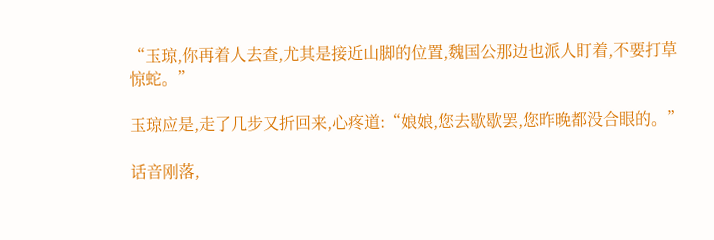“玉琼,你再着人去查,尤其是接近山脚的位置,魏国公那边也派人盯着,不要打草惊蛇。”

玉琼应是,走了几步又折回来,心疼道:“娘娘,您去歇歇罢,您昨晚都没合眼的。”

话音刚落,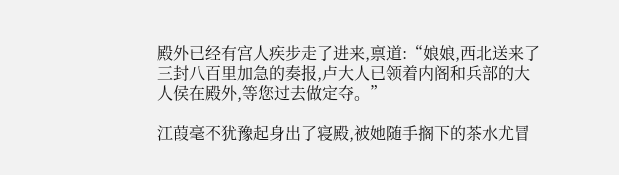殿外已经有宫人疾步走了进来,禀道:“娘娘,西北送来了三封八百里加急的奏报,卢大人已领着内阁和兵部的大人侯在殿外,等您过去做定夺。”

江葭毫不犹豫起身出了寝殿,被她随手搁下的茶水尤冒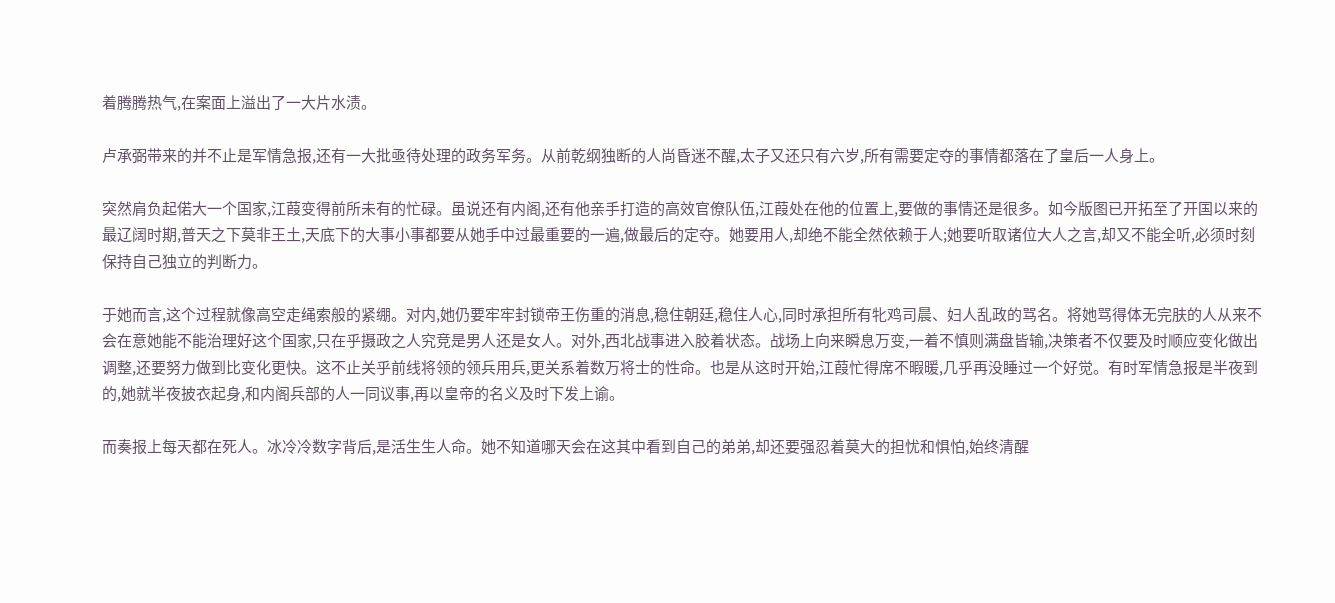着腾腾热气,在案面上溢出了一大片水渍。

卢承弼带来的并不止是军情急报,还有一大批亟待处理的政务军务。从前乾纲独断的人尚昏迷不醒,太子又还只有六岁,所有需要定夺的事情都落在了皇后一人身上。

突然肩负起偌大一个国家,江葭变得前所未有的忙碌。虽说还有内阁,还有他亲手打造的高效官僚队伍,江葭处在他的位置上,要做的事情还是很多。如今版图已开拓至了开国以来的最辽阔时期,普天之下莫非王土,天底下的大事小事都要从她手中过最重要的一遍,做最后的定夺。她要用人,却绝不能全然依赖于人;她要听取诸位大人之言,却又不能全听,必须时刻保持自己独立的判断力。

于她而言,这个过程就像高空走绳索般的紧绷。对内,她仍要牢牢封锁帝王伤重的消息,稳住朝廷,稳住人心,同时承担所有牝鸡司晨、妇人乱政的骂名。将她骂得体无完肤的人从来不会在意她能不能治理好这个国家,只在乎摄政之人究竞是男人还是女人。对外,西北战事进入胶着状态。战场上向来瞬息万变,一着不慎则满盘皆输,决策者不仅要及时顺应变化做出调整,还要努力做到比变化更快。这不止关乎前线将领的领兵用兵,更关系着数万将士的性命。也是从这时开始,江葭忙得席不暇暖,几乎再没睡过一个好觉。有时军情急报是半夜到的,她就半夜披衣起身,和内阁兵部的人一同议事,再以皇帝的名义及时下发上谕。

而奏报上每天都在死人。冰冷冷数字背后,是活生生人命。她不知道哪天会在这其中看到自己的弟弟,却还要强忍着莫大的担忧和惧怕,始终清醒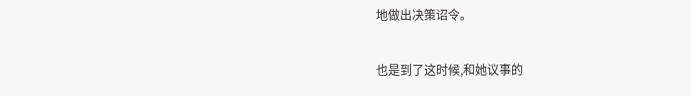地做出决策诏令。

也是到了这时候,和她议事的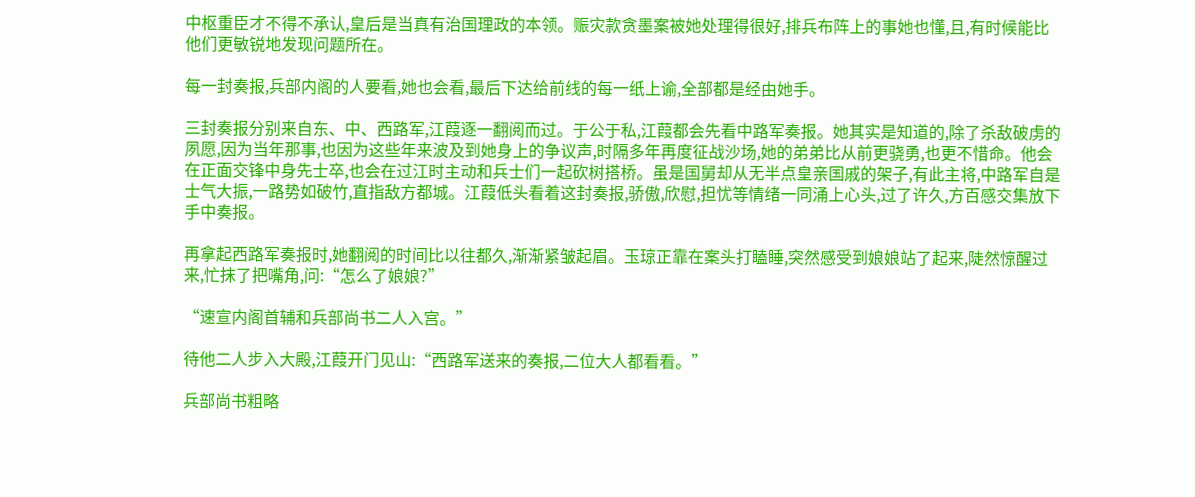中枢重臣才不得不承认,皇后是当真有治国理政的本领。赈灾款贪墨案被她处理得很好,排兵布阵上的事她也懂,且,有时候能比他们更敏锐地发现问题所在。

每一封奏报,兵部内阁的人要看,她也会看,最后下达给前线的每一纸上谕,全部都是经由她手。

三封奏报分别来自东、中、西路军,江葭逐一翻阅而过。于公于私,江葭都会先看中路军奏报。她其实是知道的,除了杀敌破虏的夙愿,因为当年那事,也因为这些年来波及到她身上的争议声,时隔多年再度征战沙场,她的弟弟比从前更骁勇,也更不惜命。他会在正面交锋中身先士卒,也会在过江时主动和兵士们一起砍树搭桥。虽是国舅却从无半点皇亲国戚的架子,有此主将,中路军自是士气大振,一路势如破竹,直指敌方都城。江葭低头看着这封奏报,骄傲,欣慰,担忧等情绪一同涌上心头,过了许久,方百感交集放下手中奏报。

再拿起西路军奏报时,她翻阅的时间比以往都久,渐渐紧皱起眉。玉琼正靠在案头打瞌睡,突然感受到娘娘站了起来,陡然惊醒过来,忙抹了把嘴角,问:“怎么了娘娘?”

“速宣内阁首辅和兵部尚书二人入宫。”

待他二人步入大殿,江葭开门见山:“西路军送来的奏报,二位大人都看看。”

兵部尚书粗略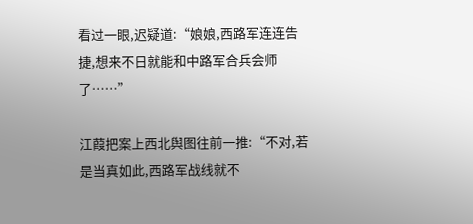看过一眼,迟疑道:“娘娘,西路军连连告捷,想来不日就能和中路军合兵会师了……”

江葭把案上西北舆图往前一推:“不对,若是当真如此,西路军战线就不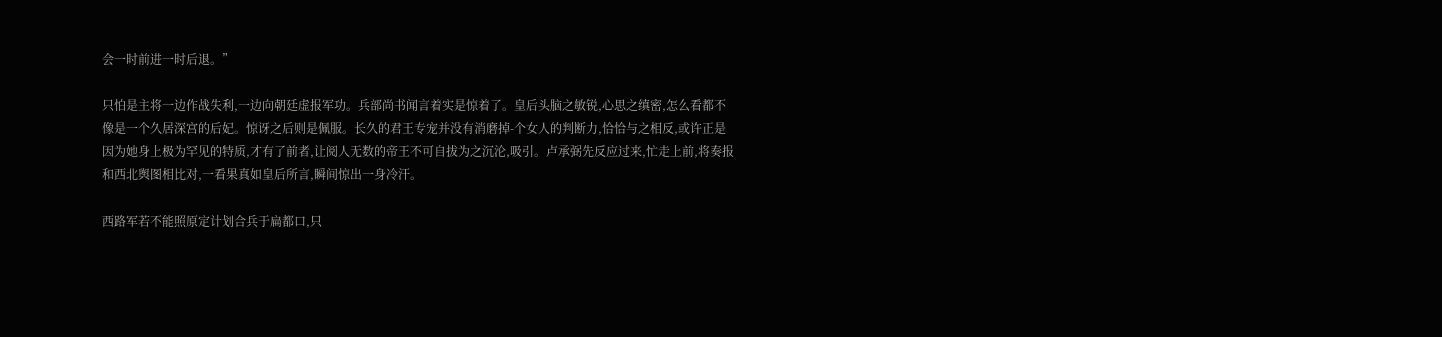会一时前进一时后退。”

只怕是主将一边作战失利,一边向朝廷虚报军功。兵部尚书闻言着实是惊着了。皇后头脑之敏锐,心思之缜密,怎么看都不像是一个久居深宫的后妃。惊讶之后则是佩服。长久的君王专宠并没有消磨掉-个女人的判断力,恰恰与之相反,或许正是因为她身上极为罕见的特质,才有了前者,让阅人无数的帝王不可自拔为之沉沦,吸引。卢承弼先反应过来,忙走上前,将奏报和西北舆图相比对,一看果真如皇后所言,瞬间惊出一身冷汗。

西路军若不能照原定计划合兵于扁都口,只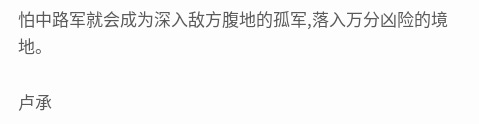怕中路军就会成为深入敌方腹地的孤军,落入万分凶险的境地。

卢承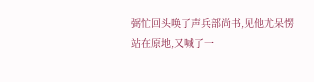弼忙回头唤了声兵部尚书,见他尤呆愣站在原地,又喊了一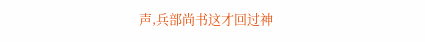声,兵部尚书这才回过神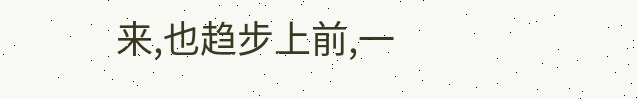来,也趋步上前,一